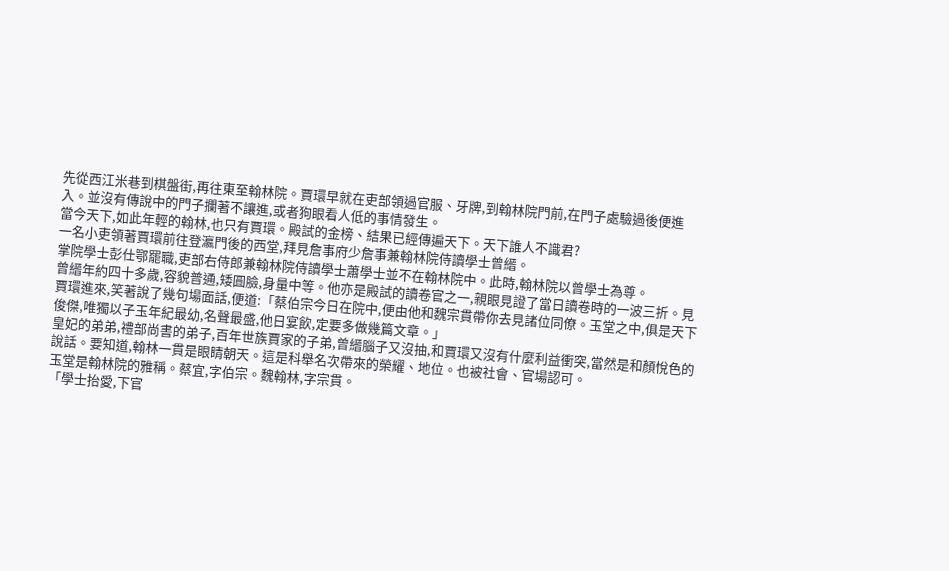先從西江米巷到棋盤街,再往東至翰林院。賈環早就在吏部領過官服、牙牌,到翰林院門前,在門子處驗過後便進入。並沒有傳說中的門子攔著不讓進,或者狗眼看人低的事情發生。
當今天下,如此年輕的翰林,也只有賈環。殿試的金榜、結果已經傳遍天下。天下誰人不識君?
一名小吏領著賈環前往登瀛門後的西堂,拜見詹事府少詹事兼翰林院侍讀學士曾縉。
掌院學士彭仕鄂罷職,吏部右侍郎兼翰林院侍讀學士蕭學士並不在翰林院中。此時,翰林院以曾學士為尊。
曾縉年約四十多歲,容貌普通,矮圓臉,身量中等。他亦是殿試的讀卷官之一,親眼見證了當日讀卷時的一波三折。見賈環進來,笑著說了幾句場面話,便道:「蔡伯宗今日在院中,便由他和魏宗貫帶你去見諸位同僚。玉堂之中,俱是天下俊傑,唯獨以子玉年紀最幼,名聲最盛,他日宴飲,定要多做幾篇文章。」
皇妃的弟弟,禮部尚書的弟子,百年世族賈家的子弟,曾縉腦子又沒抽,和賈環又沒有什麼利益衝突,當然是和顏悅色的說話。要知道,翰林一貫是眼睛朝天。這是科舉名次帶來的榮耀、地位。也被社會、官場認可。
玉堂是翰林院的雅稱。蔡宜,字伯宗。魏翰林,字宗貫。
「學士抬愛,下官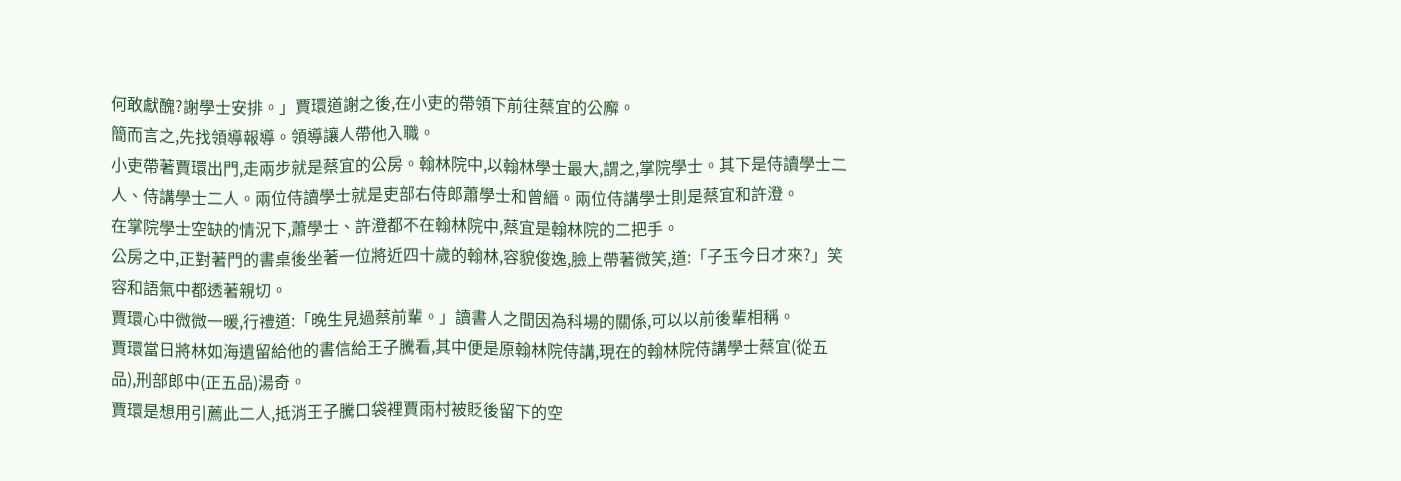何敢獻醜?謝學士安排。」賈環道謝之後,在小吏的帶領下前往蔡宜的公廨。
簡而言之,先找領導報導。領導讓人帶他入職。
小吏帶著賈環出門,走兩步就是蔡宜的公房。翰林院中,以翰林學士最大,謂之,掌院學士。其下是侍讀學士二人、侍講學士二人。兩位侍讀學士就是吏部右侍郎蕭學士和曾縉。兩位侍講學士則是蔡宜和許澄。
在掌院學士空缺的情況下,蕭學士、許澄都不在翰林院中,蔡宜是翰林院的二把手。
公房之中,正對著門的書桌後坐著一位將近四十歲的翰林,容貌俊逸,臉上帶著微笑,道:「子玉今日才來?」笑容和語氣中都透著親切。
賈環心中微微一暖,行禮道:「晚生見過蔡前輩。」讀書人之間因為科場的關係,可以以前後輩相稱。
賈環當日將林如海遺留給他的書信給王子騰看,其中便是原翰林院侍講,現在的翰林院侍講學士蔡宜(從五品),刑部郎中(正五品)湯奇。
賈環是想用引薦此二人,抵消王子騰口袋裡賈雨村被貶後留下的空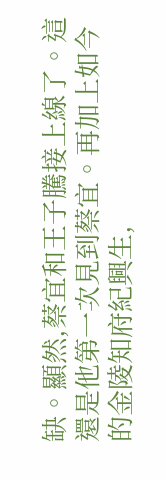缺。顯然,蔡宜和王子騰接上線了。這還是他第一次見到蔡宜。再加上如今的金陵知府紀興生,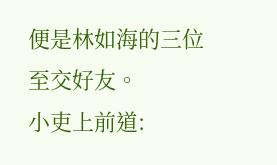便是林如海的三位至交好友。
小吏上前道: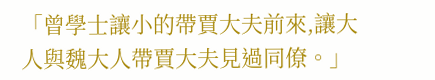「曾學士讓小的帶賈大夫前來,讓大人與魏大人帶賈大夫見過同僚。」